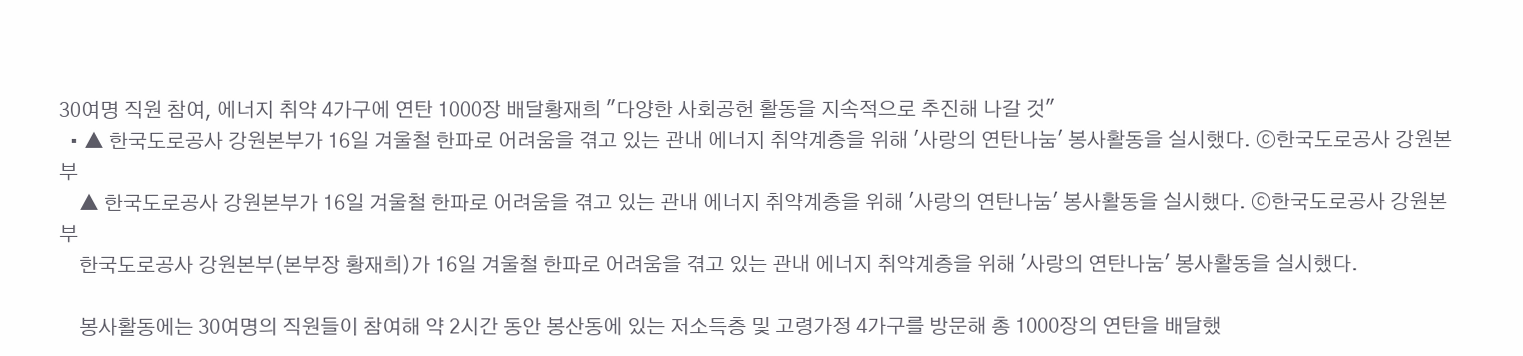30여명 직원 참여, 에너지 취약 4가구에 연탄 1000장 배달황재희 "다양한 사회공헌 활동을 지속적으로 추진해 나갈 것"
  • ▲ 한국도로공사 강원본부가 16일 겨울철 한파로 어려움을 겪고 있는 관내 에너지 취약계층을 위해 '사랑의 연탄나눔' 봉사활동을 실시했다. ⓒ한국도로공사 강원본부
    ▲ 한국도로공사 강원본부가 16일 겨울철 한파로 어려움을 겪고 있는 관내 에너지 취약계층을 위해 '사랑의 연탄나눔' 봉사활동을 실시했다. ⓒ한국도로공사 강원본부
    한국도로공사 강원본부(본부장 황재희)가 16일 겨울철 한파로 어려움을 겪고 있는 관내 에너지 취약계층을 위해 '사랑의 연탄나눔' 봉사활동을 실시했다.

    봉사활동에는 30여명의 직원들이 참여해 약 2시간 동안 봉산동에 있는 저소득층 및 고령가정 4가구를 방문해 총 1000장의 연탄을 배달했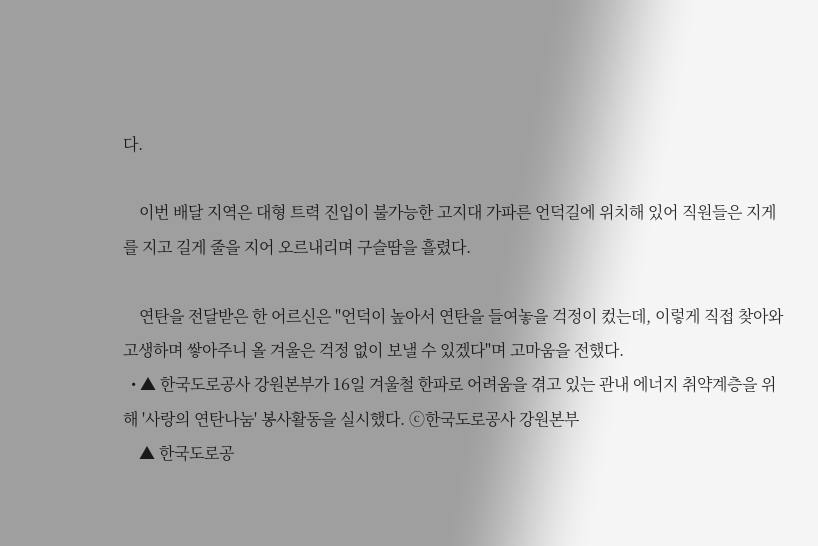다.

    이번 배달 지역은 대형 트력 진입이 불가능한 고지대 가파른 언덕길에 위치해 있어 직원들은 지게를 지고 길게 줄을 지어 오르내리며 구슬땀을 흘렸다.

    연탄을 전달받은 한 어르신은 "언덕이 높아서 연탄을 들여놓을 걱정이 컸는데, 이렇게 직접 찾아와 고생하며 쌓아주니 올 겨울은 걱정 없이 보낼 수 있겠다"며 고마움을 전했다.
  • ▲ 한국도로공사 강원본부가 16일 겨울철 한파로 어려움을 겪고 있는 관내 에너지 취약계층을 위해 '사랑의 연탄나눔' 봉사활동을 실시했다. ⓒ한국도로공사 강원본부
    ▲ 한국도로공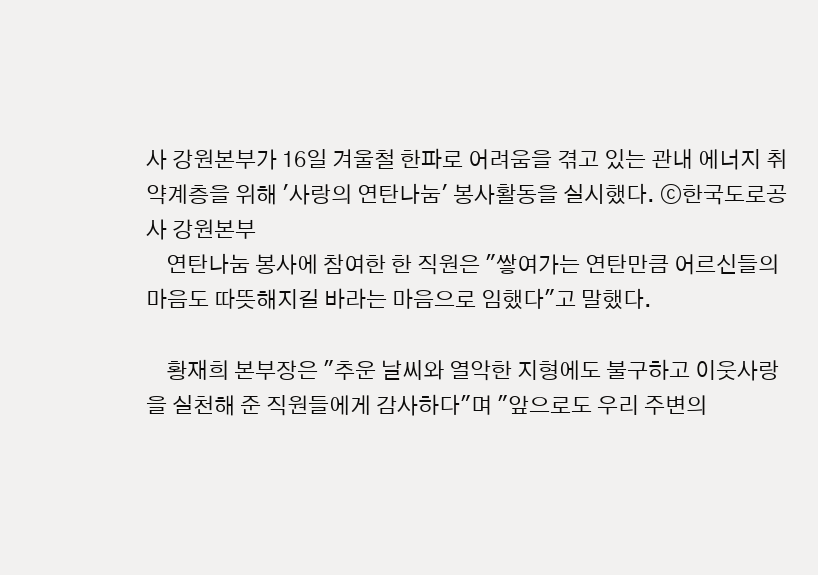사 강원본부가 16일 겨울철 한파로 어려움을 겪고 있는 관내 에너지 취약계층을 위해 '사랑의 연탄나눔' 봉사활동을 실시했다. ⓒ한국도로공사 강원본부
    연탄나눔 봉사에 참여한 한 직원은 "쌓여가는 연탄만큼 어르신들의 마음도 따뜻해지길 바라는 마음으로 임했다"고 말했다.

    황재희 본부장은 "추운 날씨와 열악한 지형에도 불구하고 이웃사랑을 실천해 준 직원들에게 감사하다"며 "앞으로도 우리 주변의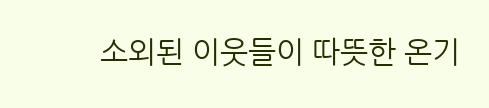소외된 이웃들이 따뜻한 온기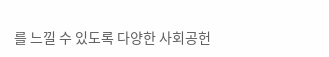를 느낄 수 있도록 다양한 사회공헌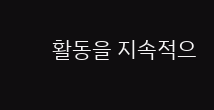활동을 지속적으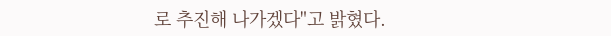로 추진해 나가겠다"고 밝혔다.